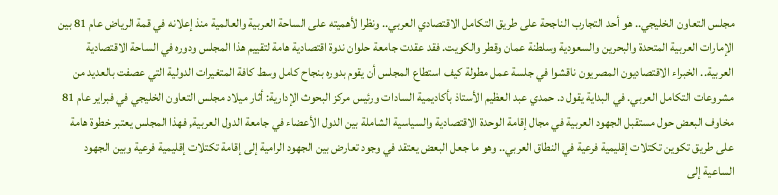مجلس التعاون الخليجي.. هو أحد التجارب الناجحة على طريق التكامل الاقتصادي العربي.. ونظرا لأهميته على الساحة العربية والعالمية منذ إعلانه في قمة الرياض عام 81 بين الإمارات العربية المتحدة والبحرين والسعودية وسلطنة عمان وقطر والكويت. فقد عقدت جامعة حلوان ندوة اقتصادية هامة لتقييم هذا المجلس ودوره في الساحة الاقتصادية العربية.. الخبراء الاقتصاديون المصريون ناقشوا في جلسة عمل مطولة كيف استطاع المجلس أن يقوم بدوره بنجاح كامل وسط كافة المتغيرات الدولية التي عصفت بالعديد من مشروعات التكامل العربي. في البداية يقول د. حمدي عبد العظيم الأستاذ بأكاديمية السادات ورئيس مركز البحوث الإدارية: أثار ميلاد مجلس التعاون الخليجي في فبراير عام 81 مخاوف البعض حول مستقبل الجهود العربية في مجال إقامة الوحدة الاقتصادية والسياسية الشاملة بين الدول الأعضاء في جامعة الدول العربية, فهذا المجلس يعتبر خطوة هامة على طريق تكوين تكتلات إقليمية فرعية في النطاق العربي.. وهو ما جعل البعض يعتقد في وجود تعارض بين الجهود الرامية إلى إقامة تكتلات إقليمية فرعية وبين الجهود الساعية إلى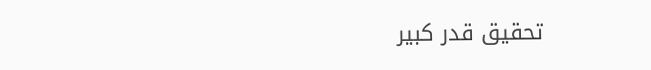تحقيق قدر كبير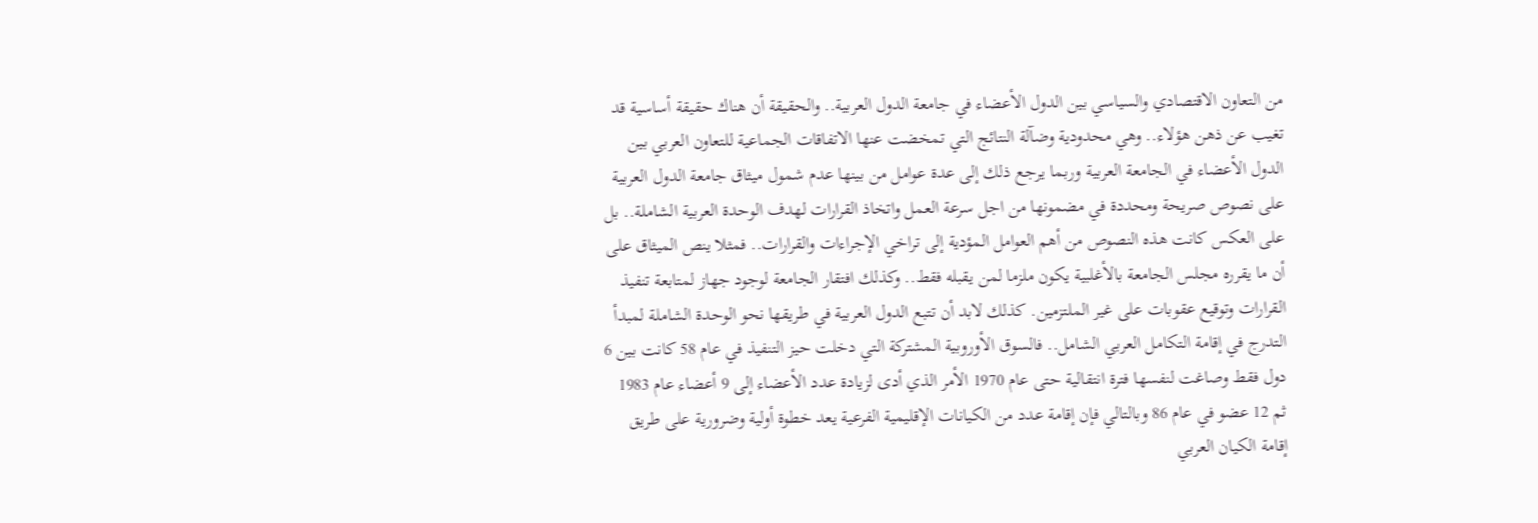من التعاون الاقتصادي والسياسي بين الدول الأعضاء في جامعة الدول العربية.. والحقيقة أن هناك حقيقة أساسية قد تغيب عن ذهن هؤلاء.. وهي محدودية وضآلة النتائج التي تمخضت عنها الاتفاقات الجماعية للتعاون العربي بين الدول الأعضاء في الجامعة العربية وربما يرجع ذلك إلى عدة عوامل من بينها عدم شمول ميثاق جامعة الدول العربية على نصوص صريحة ومحددة في مضمونها من اجل سرعة العمل واتخاذ القرارات لهدف الوحدة العربية الشاملة.. بل على العكس كانت هذه النصوص من أهم العوامل المؤدية إلى تراخي الإجراءات والقرارات.. فمثلا ينص الميثاق على أن ما يقرره مجلس الجامعة بالأغلبية يكون ملزما لمن يقبله فقط.. وكذلك افتقار الجامعة لوجود جهاز لمتابعة تنفيذ القرارات وتوقيع عقوبات على غير الملتزمين. كذلك لابد أن تتبع الدول العربية في طريقها نحو الوحدة الشاملة لمبدأ التدرج في إقامة التكامل العربي الشامل.. فالسوق الأوروبية المشتركة التي دخلت حيز التنفيذ في عام 58 كانت بين 6 دول فقط وصاغت لنفسها فترة انتقالية حتى عام 1970 الأمر الذي أدى لزيادة عدد الأعضاء إلى 9 أعضاء عام 1983 ثم 12 عضو في عام 86 وبالتالي فإن إقامة عدد من الكيانات الإقليمية الفرعية يعد خطوة أولية وضرورية على طريق إقامة الكيان العربي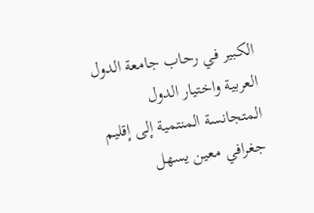الكبير في رحاب جامعة الدول العربية واختيار الدول المتجانسة المنتمية إلى إقليم جغرافي معين يسهل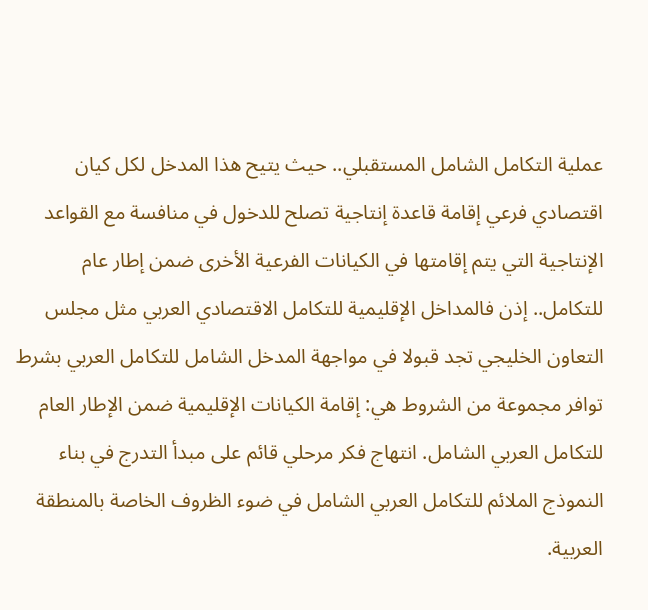عملية التكامل الشامل المستقبلي.. حيث يتيح هذا المدخل لكل كيان اقتصادي فرعي إقامة قاعدة إنتاجية تصلح للدخول في منافسة مع القواعد الإنتاجية التي يتم إقامتها في الكيانات الفرعية الأخرى ضمن إطار عام للتكامل.. إذن فالمداخل الإقليمية للتكامل الاقتصادي العربي مثل مجلس التعاون الخليجي تجد قبولا في مواجهة المدخل الشامل للتكامل العربي بشرط توافر مجموعة من الشروط هي: إقامة الكيانات الإقليمية ضمن الإطار العام للتكامل العربي الشامل. انتهاج فكر مرحلي قائم على مبدأ التدرج في بناء النموذج الملائم للتكامل العربي الشامل في ضوء الظروف الخاصة بالمنطقة العربية.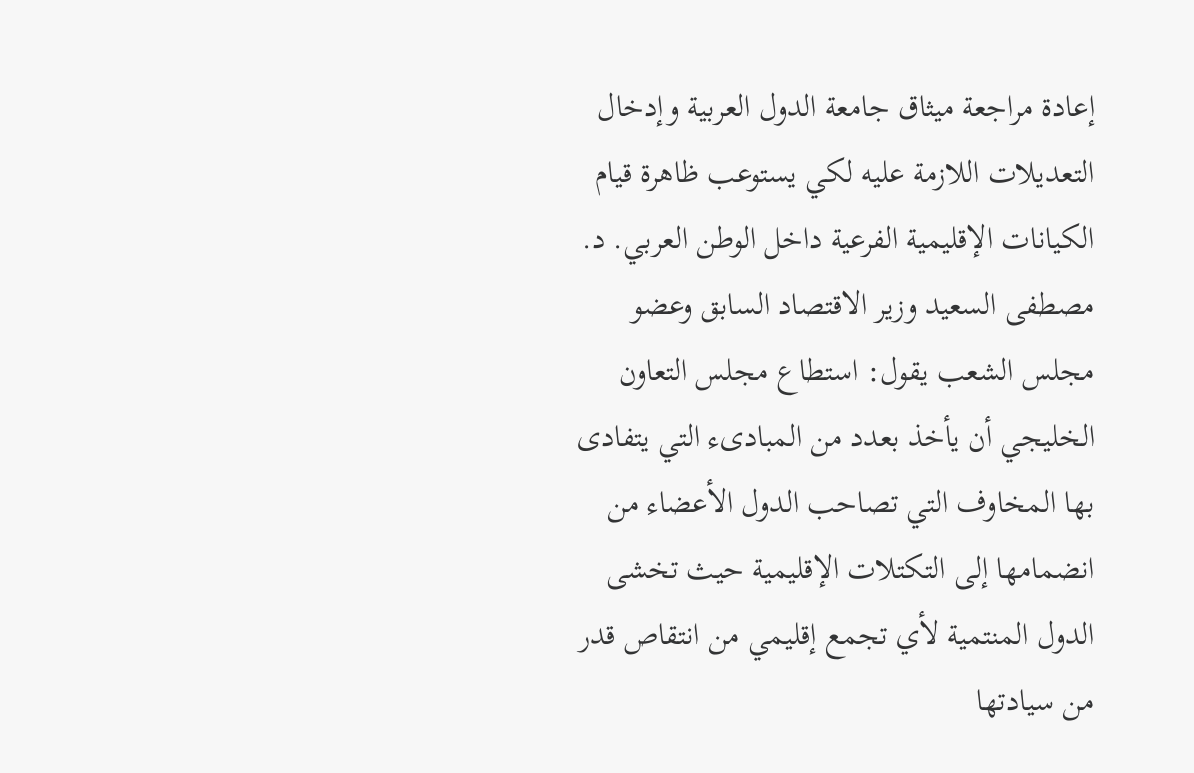إعادة مراجعة ميثاق جامعة الدول العربية وإدخال التعديلات اللازمة عليه لكي يستوعب ظاهرة قيام الكيانات الإقليمية الفرعية داخل الوطن العربي. د. مصطفى السعيد وزير الاقتصاد السابق وعضو مجلس الشعب يقول: استطاع مجلس التعاون الخليجي أن يأخذ بعدد من المبادىء التي يتفادى بها المخاوف التي تصاحب الدول الأعضاء من انضمامها إلى التكتلات الإقليمية حيث تخشى الدول المنتمية لأي تجمع إقليمي من انتقاص قدر من سيادتها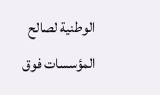الوطنية لصالح المؤسسات فوق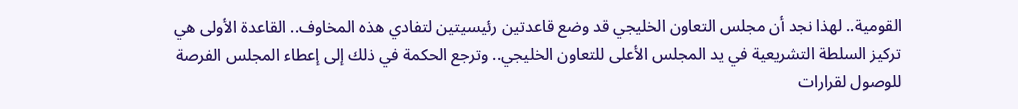القومية.. لهذا نجد أن مجلس التعاون الخليجي قد وضع قاعدتين رئيسيتين لتفادي هذه المخاوف.. القاعدة الأولى هي تركيز السلطة التشريعية في يد المجلس الأعلى للتعاون الخليجي.. وترجع الحكمة في ذلك إلى إعطاء المجلس الفرصة للوصول لقرارات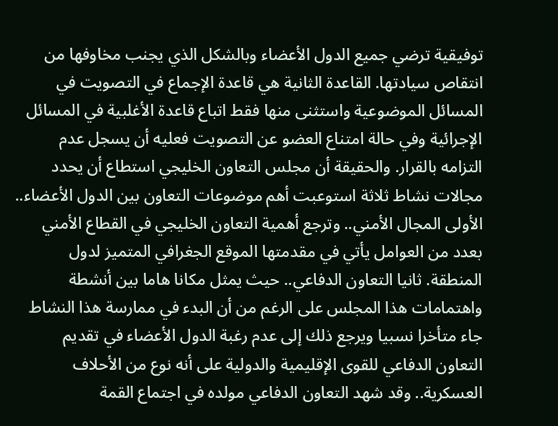توفيقية ترضي جميع الدول الأعضاء وبالشكل الذي يجنب مخاوفها من انتقاص سيادتها. القاعدة الثانية هي قاعدة الإجماع في التصويت في المسائل الموضوعية واستثنى منها فقط اتباع قاعدة الأغلبية في المسائل الإجرائية وفي حالة امتناع العضو عن التصويت فعليه أن يسجل عدم التزامه بالقرار. والحقيقة أن مجلس التعاون الخليجي استطاع أن يحدد مجالات نشاط ثلاثة استوعبت أهم موضوعات التعاون بين الدول الأعضاء.. الأولى المجال الأمني.. وترجع أهمية التعاون الخليجي في القطاع الأمني بعدد من العوامل يأتي في مقدمتها الموقع الجغرافي المتميز لدول المنطقة. ثانيا التعاون الدفاعي.. حيث يمثل مكانا هاما بين أنشطة واهتمامات هذا المجلس على الرغم من أن البدء في ممارسة هذا النشاط جاء متأخرا نسبيا ويرجع ذلك إلى عدم رغبة الدول الأعضاء في تقديم التعاون الدفاعي للقوى الإقليمية والدولية على أنه نوع من الأحلاف العسكرية.. وقد شهد التعاون الدفاعي مولده في اجتماع القمة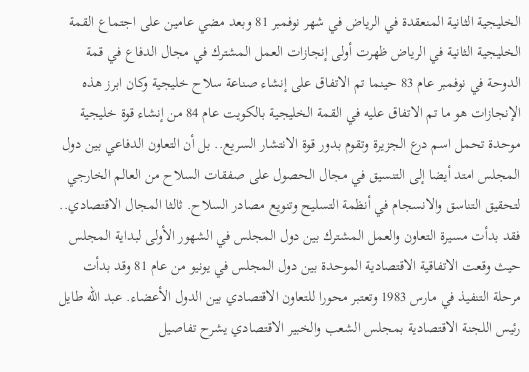الخليجية الثانية المنعقدة في الرياض في شهر نوفمبر 81 وبعد مضي عامين على اجتماع القمة الخليجية الثانية في الرياض ظهرت أولى إنجازات العمل المشترك في مجال الدفاع في قمة الدوحة في نوفمبر عام 83 حينما تم الاتفاق على إنشاء صناعة سلاح خليجية وكان ابرز هذه الإنجازات هو ما تم الاتفاق عليه في القمة الخليجية بالكويت عام 84 من إنشاء قوة خليجية موحدة تحمل اسم درع الجزيرة وتقوم بدور قوة الانتشار السريع.. بل أن التعاون الدفاعي بين دول المجلس امتد أيضا إلى التنسيق في مجال الحصول على صفقات السلاح من العالم الخارجي لتحقيق التناسق والانسجام في أنظمة التسليح وتنويع مصادر السلاح. ثالثا المجال الاقتصادي.. فقد بدأت مسيرة التعاون والعمل المشترك بين دول المجلس في الشهور الأولى لبداية المجلس حيث وقعت الاتفاقية الاقتصادية الموحدة بين دول المجلس في يونيو من عام 81 وقد بدأت مرحلة التنفيذ في مارس 1983 وتعتبر محورا للتعاون الاقتصادي بين الدول الأعضاء. عبد الله طايل رئيس اللجنة الاقتصادية بمجلس الشعب والخبير الاقتصادي يشرح تفاصيل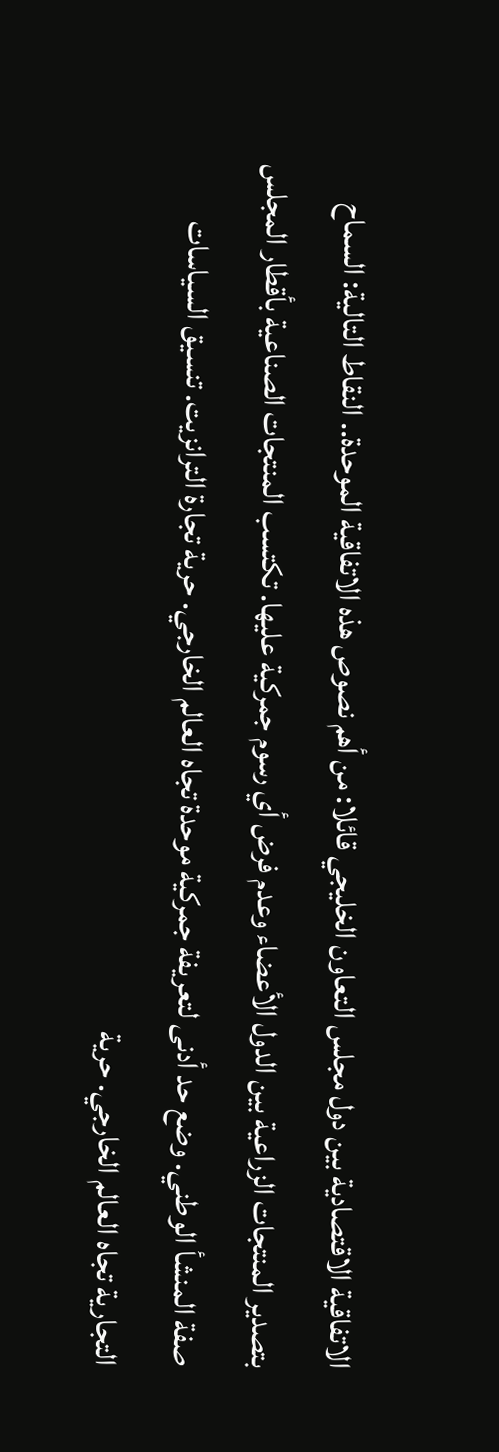الاتفاقية الاقتصادية بين دول مجلس التعاون الخليجي قائلا: من أهم نصوص هذه الاتفاقية الموحدة.. النقاط التالية: السماح بتصدير المنتجات الزراعية بين الدول الأعضاء وعدم فرض أي رسوم جمركية عليها. تكتسب المنتجات الصناعية بأقطار المجلس صفة المنشأ الوطني. وضع حد أدنى لتعريفة جمركية موحدة تجاه العالم الخارجي. حرية تجارة الترانزيت. تنسيق السياسات التجارية تجاه العالم الخارجي. حرية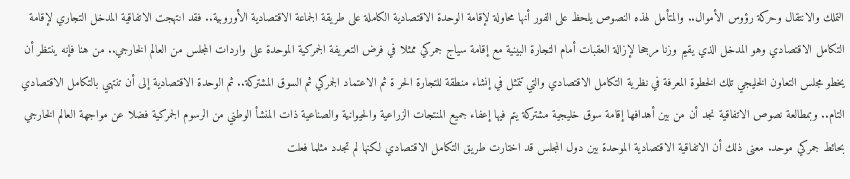التملك والانتقال وحركة رؤوس الأموال.. والمتأمل لهذه النصوص يلحظ على الفور أنها محاولة لإقامة الوحدة الاقتصادية الكاملة على طريقة الجماعة الاقتصادية الأوروبية.. فقد انتهجت الاتفاقية المدخل التجاري لإقامة التكامل الاقتصادي وهو المدخل الذي يقيم وزنا مرجحا لإزالة العقبات أمام التجارة البينية مع إقامة سياج جمركي ممثلا في فرض التعريفة الجمركية الموحدة على واردات المجلس من العالم الخارجي.. من هنا فإنه ينتظر أن يخطو مجلس التعاون الخليجي تلك الخطوة المعرفة في نظرية التكامل الاقتصادي والتي تتمثل في إنشاء منطقة للتجارة الحر ة ثم الاعتماد الجمركي ثم السوق المشتركة.. ثم الوحدة الاقتصادية إلى أن تنتهي بالتكامل الاقتصادي التام.. وبمطالعة نصوص الاتفاقية نجد أن من بين أهدافها إقامة سوق خليجية مشتركة يتم فيها إعفاء جميع المنتجات الزراعية والحيوانية والصناعية ذات المنشأ الوطني من الرسوم الجمركية فضلا عن مواجهة العالم الخارجي بحائط جمركي موحد. معنى ذلك أن الاتفاقية الاقتصادية الموحدة بين دول المجلس قد اختارت طريق التكامل الاقتصادي لكنها لم تجدد مثلما فعلت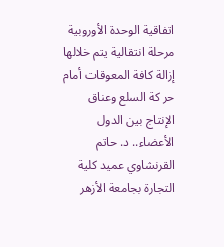اتفاقية الوحدة الأوروبية مرحلة انتقالية يتم خلالها إزالة كافة المعوقات أمام حر كة السلع وعناق الإنتاج بين الدول الأعضاء.. د. حاتم القرنشاوي عميد كلية التجارة بجامعة الأزهر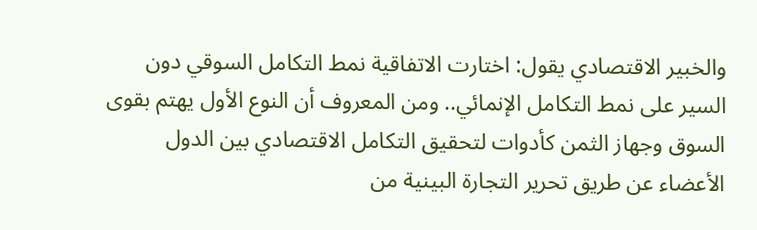والخبير الاقتصادي يقول: اختارت الاتفاقية نمط التكامل السوقي دون السير على نمط التكامل الإنمائي.. ومن المعروف أن النوع الأول يهتم بقوى السوق وجهاز الثمن كأدوات لتحقيق التكامل الاقتصادي بين الدول الأعضاء عن طريق تحرير التجارة البينية من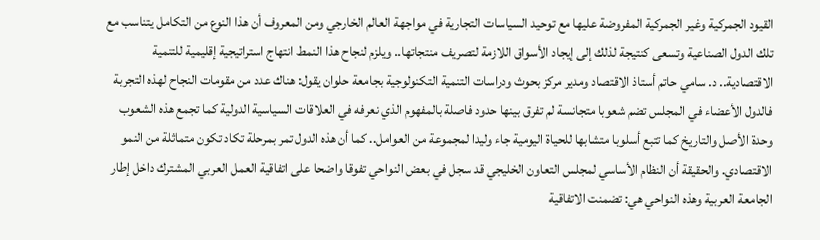القيود الجمركية وغير الجمركية المفروضة عليها مع توحيد السياسات التجارية في مواجهة العالم الخارجي ومن المعروف أن هذا النوع من التكامل يتناسب مع تلك الدول الصناعية وتسعى كنتيجة لذلك إلى إيجاد الأسواق اللازمة لتصريف منتجاتها.. ويلزم لنجاح هذا النمط انتهاج استراتيجية إقليمية للتنمية الاقتصادية.. د. سامي حاتم أستاذ الاقتصاد ومدير مركز بحوث ودراسات التنمية التكنولوجية بجامعة حلوان يقول: هناك عدد من مقومات النجاح لهذه التجربة فالدول الأعضاء في المجلس تضم شعوبا متجانسة لم تفرق بينها حدود فاصلة بالمفهوم الذي نعرفه في العلاقات السياسية الدولية كما تجمع هذه الشعوب وحدة الأصل والتاريخ كما تتبع أسلوبا متشابها للحياة اليومية جاء وليدا لمجموعة من العوامل.. كما أن هذه الدول تمر بمرحلة تكاد تكون متماثلة من النمو الاقتصادي. والحقيقة أن النظام الأساسي لمجلس التعاون الخليجي قد سجل في بعض النواحي تفوقا واضحا على اتفاقية العمل العربي المشترك داخل إطار الجامعة العربية وهذه النواحي هي: تضمنت الاتفاقية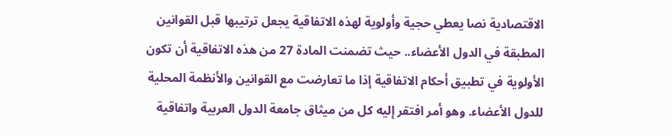الاقتصادية نصا يعطي حجية وأولوية لهذه الاتفاقية يجعل ترتيبها قبل القوانين المطبقة في الدول الأعضاء.. حيث تضمنت المادة 27 من هذه الاتفاقية أن تكون الأولوية في تطبيق أحكام الاتفاقية إذا ما تعارضت مع القوانين والأنظمة المحلية للدول الأعضاء. وهو أمر افتقر إليه كل من ميثاق جامعة الدول العربية واتفاقية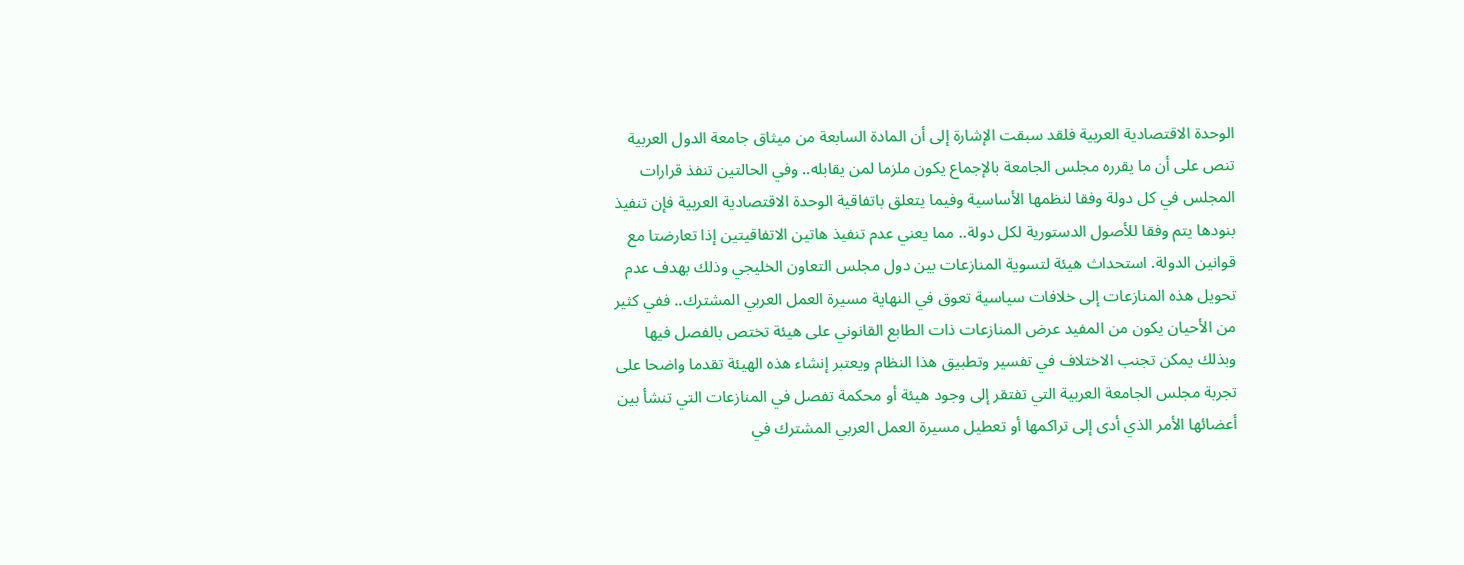الوحدة الاقتصادية العربية فلقد سبقت الإشارة إلى أن المادة السابعة من ميثاق جامعة الدول العربية تنص على أن ما يقرره مجلس الجامعة بالإجماع يكون ملزما لمن يقابله.. وفي الحالتين تنفذ قرارات المجلس في كل دولة وفقا لنظمها الأساسية وفيما يتعلق باتفاقية الوحدة الاقتصادية العربية فإن تنفيذ بنودها يتم وفقا للأصول الدستورية لكل دولة.. مما يعني عدم تنفيذ هاتين الاتفاقيتين إذا تعارضتا مع قوانين الدولة. استحداث هيئة لتسوية المنازعات بين دول مجلس التعاون الخليجي وذلك بهدف عدم تحويل هذه المنازعات إلى خلافات سياسية تعوق في النهاية مسيرة العمل العربي المشترك.. ففي كثير من الأحيان يكون من المفيد عرض المنازعات ذات الطابع القانوني على هيئة تختص بالفصل فيها وبذلك يمكن تجنب الاختلاف في تفسير وتطبيق هذا النظام ويعتبر إنشاء هذه الهيئة تقدما واضحا على تجربة مجلس الجامعة العربية التي تفتقر إلى وجود هيئة أو محكمة تفصل في المنازعات التي تنشأ بين أعضائها الأمر الذي أدى إلى تراكمها أو تعطيل مسيرة العمل العربي المشترك في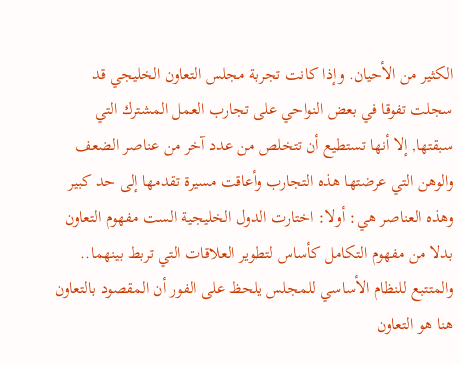الكثير من الأحيان. وإذا كانت تجربة مجلس التعاون الخليجي قد سجلت تفوقا في بعض النواحي على تجارب العمل المشترك التي سبقتها, إلا أنها تستطيع أن تتخلص من عدد آخر من عناصر الضعف والوهن التي عرضتها هذه التجارب وأعاقت مسيرة تقدمها إلى حد كبير وهذه العناصر هي: أولا: اختارت الدول الخليجية الست مفهوم التعاون بدلا من مفهوم التكامل كأساس لتطوير العلاقات التي تربط بينهما.. والمتتبع للنظام الأساسي للمجلس يلحظ على الفور أن المقصود بالتعاون هنا هو التعاون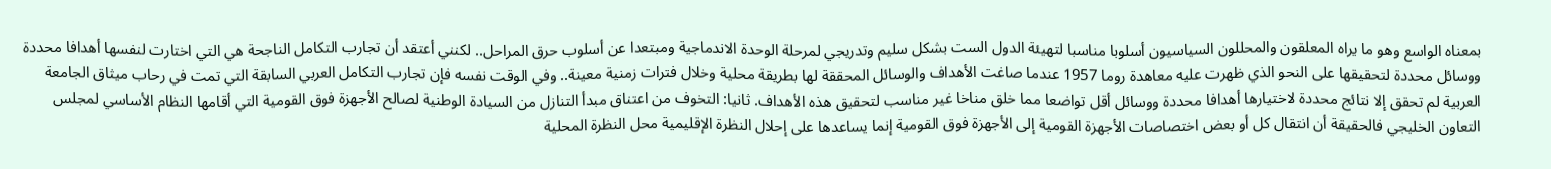بمعناه الواسع وهو ما يراه المعلقون والمحللون السياسيون أسلوبا مناسبا لتهيئة الدول الست بشكل سليم وتدريجي لمرحلة الوحدة الاندماجية ومبتعدا عن أسلوب حرق المراحل.. لكنني أعتقد أن تجارب التكامل الناجحة هي التي اختارت لنفسها أهدافا محددة ووسائل محددة لتحقيقها على النحو الذي ظهرت عليه معاهدة روما 1957 عندما صاغت الأهداف والوسائل المحققة لها بطريقة محلية وخلال فترات زمنية معينة.. وفي الوقت نفسه فإن تجارب التكامل العربي السابقة التي تمت في رحاب ميثاق الجامعة العربية لم تحقق إلا نتائج محددة لاختيارها أهدافا محددة ووسائل أقل تواضعا مما خلق مناخا غير مناسب لتحقيق هذه الأهداف. ثانيا: التخوف من اعتناق مبدأ التنازل من السيادة الوطنية لصالح الأجهزة فوق القومية التي أقامها النظام الأساسي لمجلس التعاون الخليجي فالحقيقة أن انتقال كل أو بعض اختصاصات الأجهزة القومية إلى الأجهزة فوق القومية إنما يساعدها على إحلال النظرة الإقليمية محل النظرة المحلية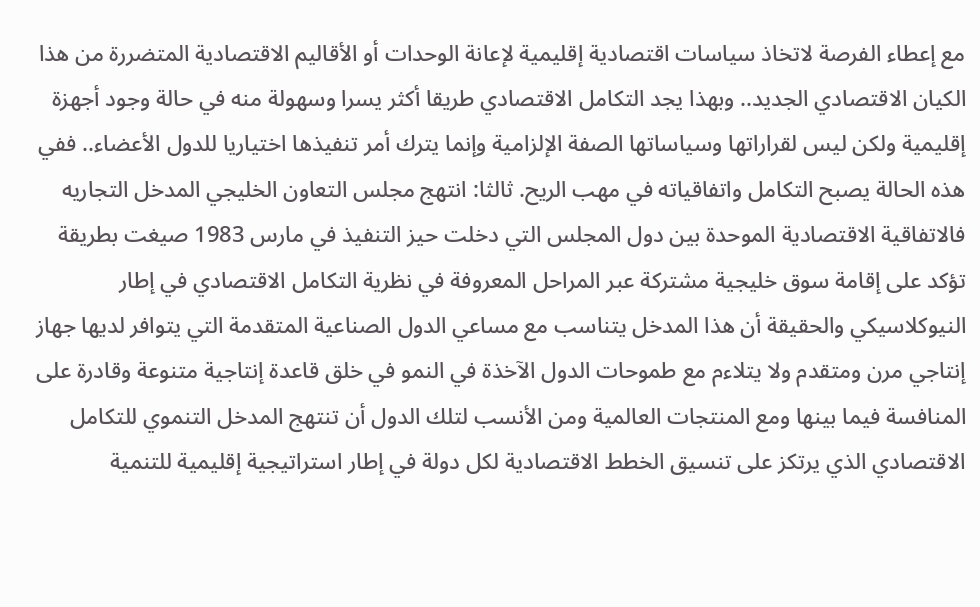مع إعطاء الفرصة لاتخاذ سياسات اقتصادية إقليمية لإعانة الوحدات أو الأقاليم الاقتصادية المتضررة من هذا الكيان الاقتصادي الجديد.. وبهذا يجد التكامل الاقتصادي طريقا أكثر يسرا وسهولة منه في حالة وجود أجهزة إقليمية ولكن ليس لقراراتها وسياساتها الصفة الإلزامية وإنما يترك أمر تنفيذها اختياريا للدول الأعضاء.. ففي هذه الحالة يصبح التكامل واتفاقياته في مهب الريح. ثالثا: انتهج مجلس التعاون الخليجي المدخل التجاريه فالاتفاقية الاقتصادية الموحدة بين دول المجلس التي دخلت حيز التنفيذ في مارس 1983 صيغت بطريقة تؤكد على إقامة سوق خليجية مشتركة عبر المراحل المعروفة في نظرية التكامل الاقتصادي في إطار النيوكلاسيكي والحقيقة أن هذا المدخل يتناسب مع مساعي الدول الصناعية المتقدمة التي يتوافر لديها جهاز إنتاجي مرن ومتقدم ولا يتلاءم مع طموحات الدول الآخذة في النمو في خلق قاعدة إنتاجية متنوعة وقادرة على المنافسة فيما بينها ومع المنتجات العالمية ومن الأنسب لتلك الدول أن تنتهج المدخل التنموي للتكامل الاقتصادي الذي يرتكز على تنسيق الخطط الاقتصادية لكل دولة في إطار استراتيجية إقليمية للتنمية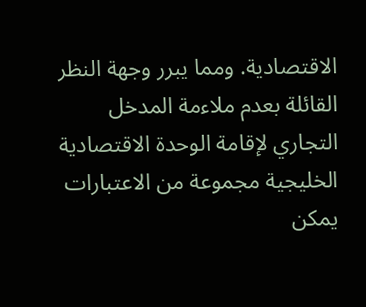الاقتصادية. ومما يبرر وجهة النظر القائلة بعدم ملاءمة المدخل التجاري لإقامة الوحدة الاقتصادية الخليجية مجموعة من الاعتبارات يمكن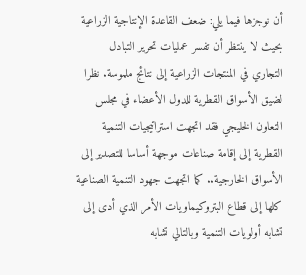أن نوجزها فيما يلي: ضعف القاعدة الإنتاجية الزراعية بحيث لا ينتظر أن تفسر عمليات تحرير التبادل التجاري في المنتجات الزراعية إلى نتائج ملموسة. نظرا لضيق الأسواق القطرية للدول الأعضاء في مجلس التعاون الخليجي فقد اتجهت استراتيجيات التنمية القطرية إلى إقامة صناعات موجهة أساسا للتصدير إلى الأسواق الخارجية.. كما اتجهت جهود التنمية الصناعية كلها إلى قطاع البتروكيماويات الأمر الذي أدى إلى تشابه أولويات التنمية وبالتالي تشابه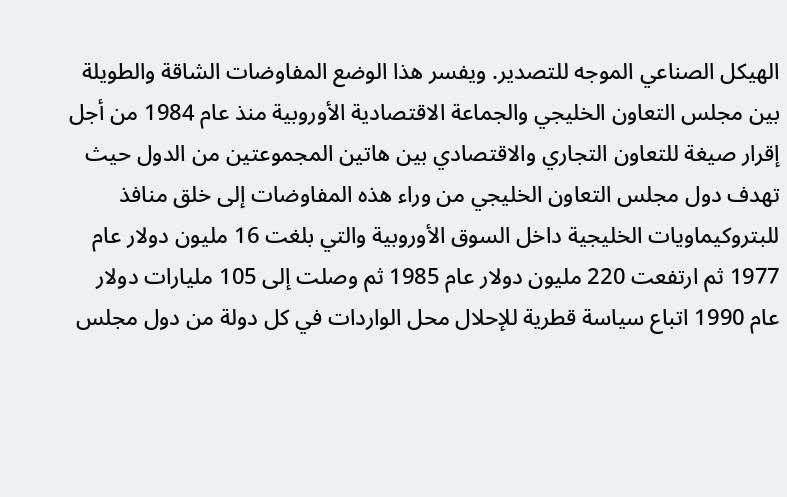الهيكل الصناعي الموجه للتصدير. ويفسر هذا الوضع المفاوضات الشاقة والطويلة بين مجلس التعاون الخليجي والجماعة الاقتصادية الأوروبية منذ عام 1984 من أجل إقرار صيغة للتعاون التجاري والاقتصادي بين هاتين المجموعتين من الدول حيث تهدف دول مجلس التعاون الخليجي من وراء هذه المفاوضات إلى خلق منافذ للبتروكيماويات الخليجية داخل السوق الأوروبية والتي بلغت 16 مليون دولار عام 1977 ثم ارتفعت 220 مليون دولار عام 1985 ثم وصلت إلى 105 مليارات دولار عام 1990 اتباع سياسة قطرية للإحلال محل الواردات في كل دولة من دول مجلس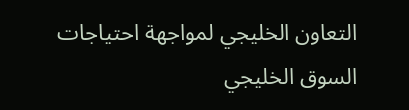التعاون الخليجي لمواجهة احتياجات السوق الخليجي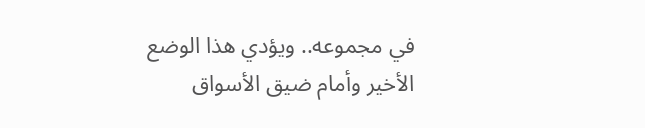في مجموعه.. ويؤدي هذا الوضع الأخير وأمام ضيق الأسواق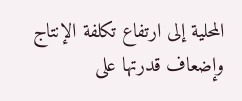المحلية إلى ارتفاع تكلفة الإنتاج وإضعاف قدرتها على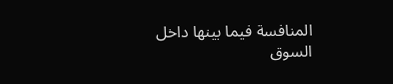المنافسة فيما بينها داخل السوق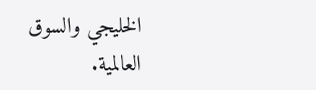الخليجي والسوق العالمية.